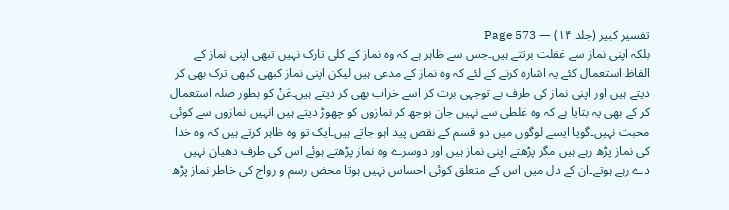تفسیر کبیر (جلد ۱۴) — Page 573
بلکہ اپنی نماز سے غفلت برتتے ہیں۔جس سے ظاہر ہے کہ وہ نماز کے کلی تارک نہیں تبھی اپنی نماز کے الفاظ استعمال کئے یہ اشارہ کرنے کے لئے کہ وہ نماز کے مدعی ہیں لیکن اپنی نماز کبھی کبھی ترک بھی کر دیتے ہیں اور اپنی نماز کی طرف بے توجہی برت کر اسے خراب بھی کر دیتے ہیں۔عَنْ کو بطور صلہ استعمال کر کے بھی یہ بتایا ہے کہ وہ غلطی سے نہیں جان بوجھ کر نمازوں کو چھوڑ دیتے ہیں انہیں نمازوں سے کوئی محبت نہیں۔گویا ایسے لوگوں میں دو قسم کے نقص پید اہو جاتے ہیں۔ایک تو وہ ظاہر کرتے ہیں کہ وہ خدا کی نماز پڑھ رہے ہیں مگر پڑھتے اپنی نماز ہیں اور دوسرے وہ نماز پڑھتے ہوئے اس کی طرف دھیان نہیں دے رہے ہوتے۔ان کے دل میں اس کے متعلق کوئی احساس نہیں ہوتا محض رسم و رواج کی خاطر نماز پڑھ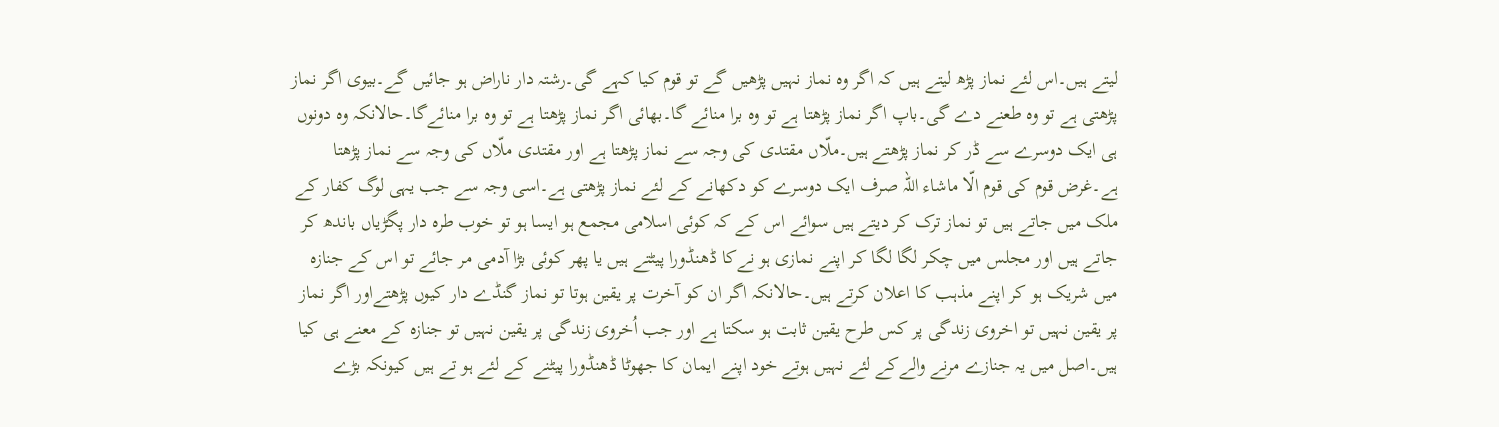لیتے ہیں۔اس لئے نماز پڑھ لیتے ہیں کہ اگر وہ نماز نہیں پڑھیں گے تو قوم کیا کہے گی۔رشتہ دار ناراض ہو جائیں گے۔بیوی اگر نماز پڑھتی ہے تو وہ طعنے دے گی۔باپ اگر نماز پڑھتا ہے تو وہ برا منائے گا۔بھائی اگر نماز پڑھتا ہے تو وہ برا منائےگا۔حالانکہ وہ دونوں ہی ایک دوسرے سے ڈر کر نماز پڑھتے ہیں۔ملّاں مقتدی کی وجہ سے نماز پڑھتا ہے اور مقتدی ملّاں کی وجہ سے نماز پڑھتا ہے۔غرض قوم کی قوم الّا ماشاء اللہ صرف ایک دوسرے کو دکھانے کے لئے نماز پڑھتی ہے۔اسی وجہ سے جب یہی لوگ کفار کے ملک میں جاتے ہیں تو نماز ترک کر دیتے ہیں سوائے اس کے کہ کوئی اسلامی مجمع ہو ایسا ہو تو خوب طرہ دار پگڑیاں باندھ کر جاتے ہیں اور مجلس میں چکر لگا لگا کر اپنے نمازی ہو نےکا ڈھنڈورا پیٹتے ہیں یا پھر کوئی بڑا آدمی مر جائے تو اس کے جنازہ میں شریک ہو کر اپنے مذہب کا اعلان کرتے ہیں۔حالانکہ اگر ان کو آخرت پر یقین ہوتا تو نماز گنڈے دار کیوں پڑھتےاور اگر نماز پر یقین نہیں تو اخروی زندگی پر کس طرح یقین ثابت ہو سکتا ہے اور جب اُخروی زندگی پر یقین نہیں تو جنازہ کے معنے ہی کیا ہیں۔اصل میں یہ جنازے مرنے والےکے لئے نہیں ہوتے خود اپنے ایمان کا جھوٹا ڈھنڈورا پیٹنے کے لئے ہو تے ہیں کیونکہ بڑے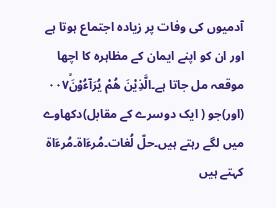آدمیوں کی وفات پر زیادہ اجتماع ہوتا ہے اور ان کو اپنے ایمان کے مظاہرہ کا اچھا موقعہ مل جاتا ہے۔الَّذِيْنَ هُمْ يُرَآءُوْنَۙ۰۰۷ (اور)جو ( ایک دوسرے کے مقابل)دکھاوے میں لگے رہتے ہیں۔حلّ لُغات۔مُرءَاۃ۔مُرءَاۃ کہتے ہیں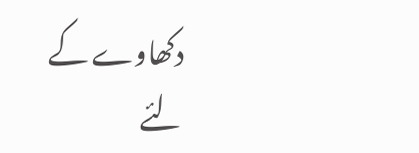دکھاوے کے لئے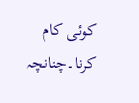کوئی کام کرنا۔چنانچہ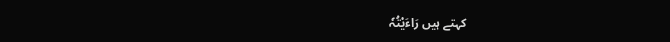کہتے ہیں رَاءَیْتُہٗ